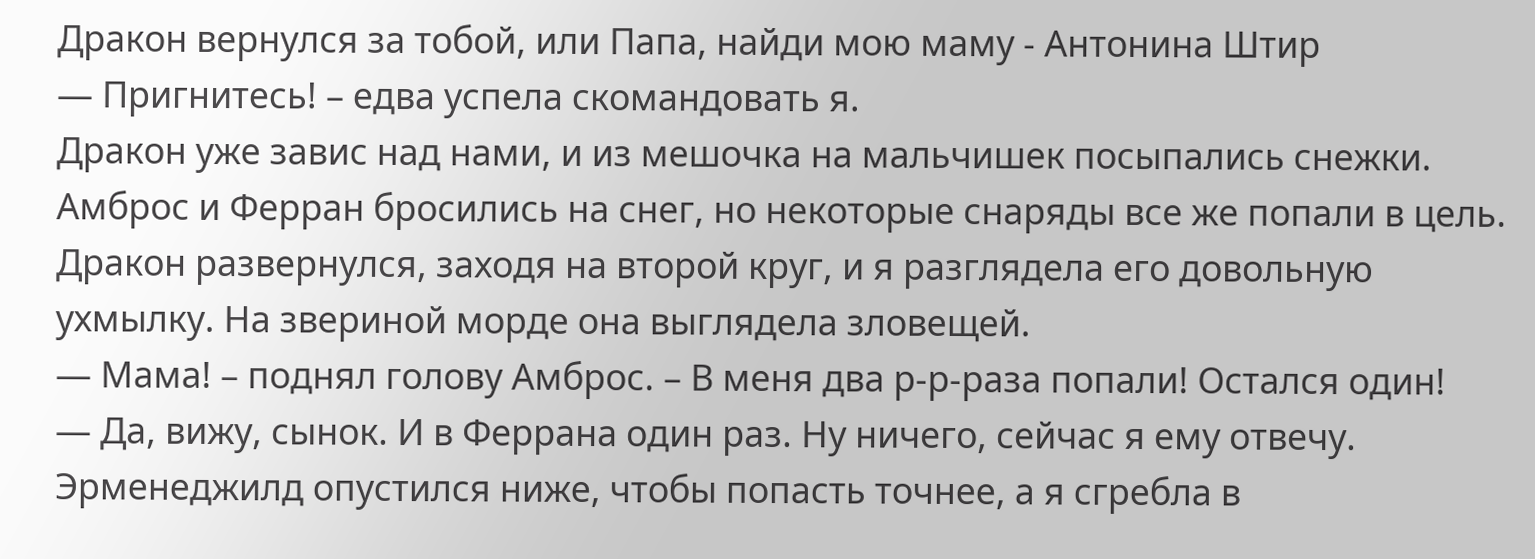Дракон вернулся за тобой, или Папа, найди мою маму - Антонина Штир
— Пригнитесь! – едва успела скомандовать я.
Дракон уже завис над нами, и из мешочка на мальчишек посыпались снежки.
Амброс и Ферран бросились на снег, но некоторые снаряды все же попали в цель. Дракон развернулся, заходя на второй круг, и я разглядела его довольную ухмылку. На звериной морде она выглядела зловещей.
— Мама! – поднял голову Амброс. – В меня два р-р-раза попали! Остался один!
— Да, вижу, сынок. И в Феррана один раз. Ну ничего, сейчас я ему отвечу.
Эрменеджилд опустился ниже, чтобы попасть точнее, а я сгребла в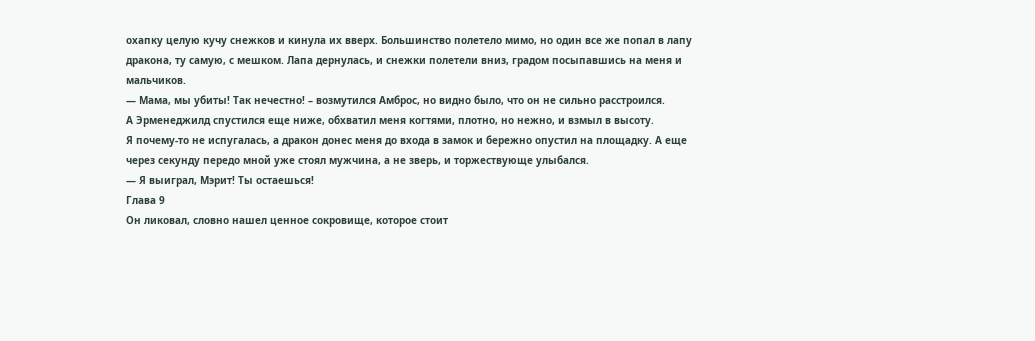охапку целую кучу снежков и кинула их вверх. Большинство полетело мимо, но один все же попал в лапу дракона, ту самую, с мешком. Лапа дернулась, и снежки полетели вниз, градом посыпавшись на меня и мальчиков.
— Мама, мы убиты! Так нечестно! – возмутился Амброс, но видно было, что он не сильно расстроился.
А Эрменеджилд спустился еще ниже, обхватил меня когтями, плотно, но нежно, и взмыл в высоту.
Я почему-то не испугалась, а дракон донес меня до входа в замок и бережно опустил на площадку. А еще через секунду передо мной уже стоял мужчина, а не зверь, и торжествующе улыбался.
— Я выиграл, Мэрит! Ты остаешься!
Глава 9
Он ликовал, словно нашел ценное сокровище, которое стоит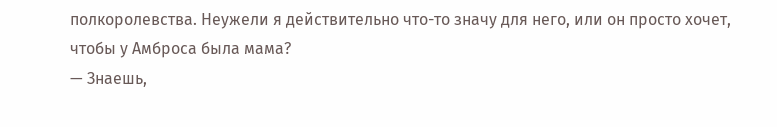полкоролевства. Неужели я действительно что-то значу для него, или он просто хочет, чтобы у Амброса была мама?
— Знаешь,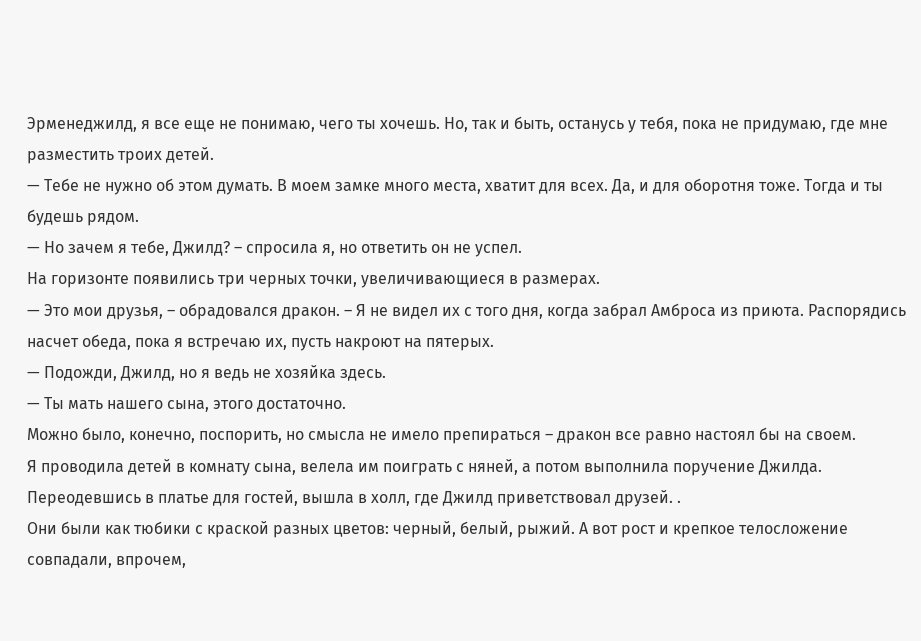Эрменеджилд, я все еще не понимаю, чего ты хочешь. Но, так и быть, останусь у тебя, пока не придумаю, где мне разместить троих детей.
— Тебе не нужно об этом думать. В моем замке много места, хватит для всех. Да, и для оборотня тоже. Тогда и ты будешь рядом.
— Но зачем я тебе, Джилд? – спросила я, но ответить он не успел.
На горизонте появились три черных точки, увеличивающиеся в размерах.
— Это мои друзья, – обрадовался дракон. – Я не видел их с того дня, когда забрал Амброса из приюта. Распорядись насчет обеда, пока я встречаю их, пусть накроют на пятерых.
— Подожди, Джилд, но я ведь не хозяйка здесь.
— Ты мать нашего сына, этого достаточно.
Можно было, конечно, поспорить, но смысла не имело препираться – дракон все равно настоял бы на своем.
Я проводила детей в комнату сына, велела им поиграть с няней, а потом выполнила поручение Джилда. Переодевшись в платье для гостей, вышла в холл, где Джилд приветствовал друзей. .
Они были как тюбики с краской разных цветов: черный, белый, рыжий. А вот рост и крепкое телосложение совпадали, впрочем,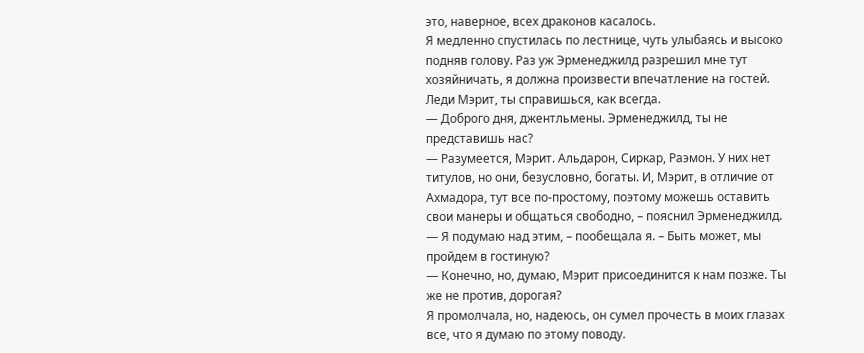это, наверное, всех драконов касалось.
Я медленно спустилась по лестнице, чуть улыбаясь и высоко подняв голову. Раз уж Эрменеджилд разрешил мне тут хозяйничать, я должна произвести впечатление на гостей. Леди Мэрит, ты справишься, как всегда.
— Доброго дня, джентльмены. Эрменеджилд, ты не представишь нас?
— Разумеется, Мэрит. Альдарон, Сиркар, Раэмон. У них нет титулов, но они, безусловно, богаты. И, Мэрит, в отличие от Ахмадора, тут все по-простому, поэтому можешь оставить свои манеры и общаться свободно, – пояснил Эрменеджилд.
— Я подумаю над этим, – пообещала я. – Быть может, мы пройдем в гостиную?
— Конечно, но, думаю, Мэрит присоединится к нам позже. Ты же не против, дорогая?
Я промолчала, но, надеюсь, он сумел прочесть в моих глазах все, что я думаю по этому поводу.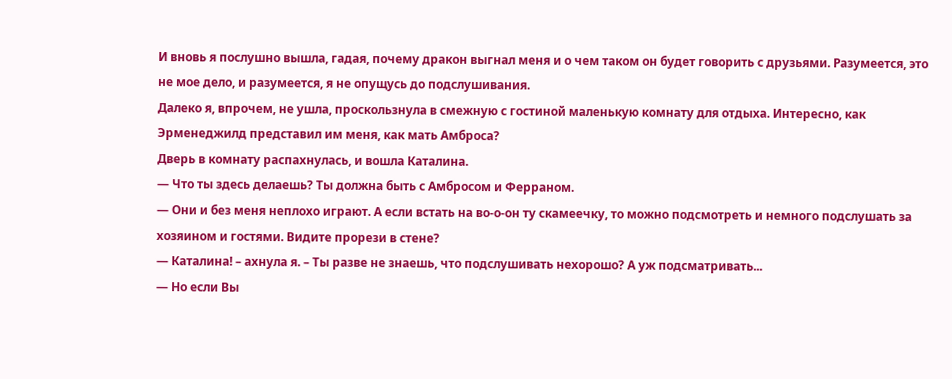И вновь я послушно вышла, гадая, почему дракон выгнал меня и о чем таком он будет говорить с друзьями. Разумеется, это не мое дело, и разумеется, я не опущусь до подслушивания.
Далеко я, впрочем, не ушла, проскользнула в смежную с гостиной маленькую комнату для отдыха. Интересно, как Эрменеджилд представил им меня, как мать Амброса?
Дверь в комнату распахнулась, и вошла Каталина.
— Что ты здесь делаешь? Ты должна быть с Амбросом и Ферраном.
— Они и без меня неплохо играют. А если встать на во-о-он ту скамеечку, то можно подсмотреть и немного подслушать за хозяином и гостями. Видите прорези в стене?
— Каталина! – ахнула я. – Ты разве не знаешь, что подслушивать нехорошо? А уж подсматривать...
— Но если Вы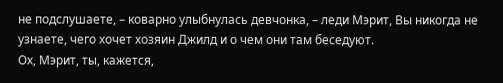не подслушаете, – коварно улыбнулась девчонка, – леди Мэрит, Вы никогда не узнаете, чего хочет хозяин Джилд и о чем они там беседуют.
Ох, Мэрит, ты, кажется,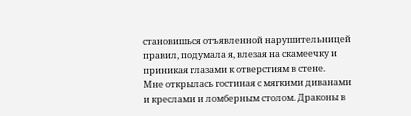становишься отъявленной нарушительницей правил, подумала я, влезая на скамеечку и приникая глазами к отверстиям в стене.
Мне открылась гостиная с мягкими диванами и креслами и ломберным столом. Драконы в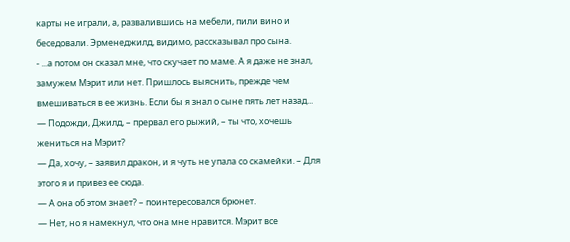карты не играли, а, развалившись на мебели, пили вино и беседовали. Эрменеджилд, видимо, рассказывал про сына.
- ...а потом он сказал мне, что скучает по маме. А я даже не знал, замужем Мэрит или нет. Пришлось выяснить, прежде чем вмешиваться в ее жизнь. Если бы я знал о сыне пять лет назад...
— Подожди, Джилд, – прервал его рыжий, – ты что, хочешь жениться на Мэрит?
— Да, хочу, – заявил дракон, и я чуть не упала со скамейки. – Для этого я и привез ее сюда.
— А она об этом знает? – поинтересовался брюнет.
— Нет, но я намекнул, что она мне нравится. Мэрит все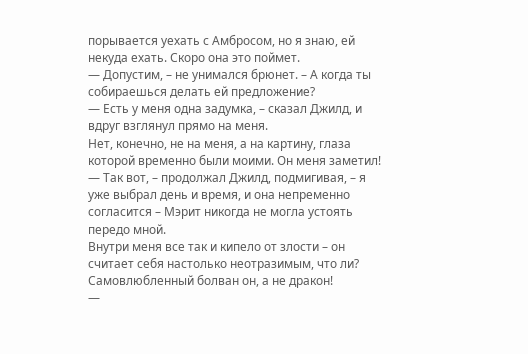порывается уехать с Амбросом, но я знаю, ей некуда ехать. Скоро она это поймет.
— Допустим, – не унимался брюнет. – А когда ты собираешься делать ей предложение?
— Есть у меня одна задумка, – сказал Джилд, и вдруг взглянул прямо на меня.
Нет, конечно, не на меня, а на картину, глаза которой временно были моими. Он меня заметил!
— Так вот, – продолжал Джилд, подмигивая, – я уже выбрал день и время, и она непременно согласится – Мэрит никогда не могла устоять передо мной.
Внутри меня все так и кипело от злости – он считает себя настолько неотразимым, что ли? Самовлюбленный болван он, а не дракон!
—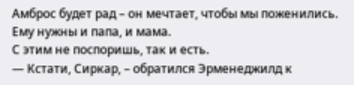Амброс будет рад – он мечтает, чтобы мы поженились. Ему нужны и папа, и мама.
С этим не поспоришь, так и есть.
— Кстати, Сиркар, – обратился Эрменеджилд к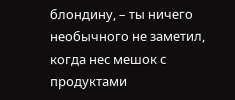блондину, – ты ничего необычного не заметил, когда нес мешок с продуктами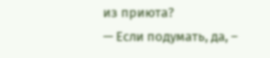из приюта?
— Если подумать, да, –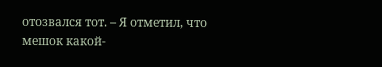отозвался тот. – Я отметил, что мешок какой-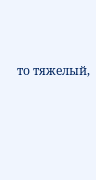то тяжелый,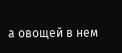а овощей в нем